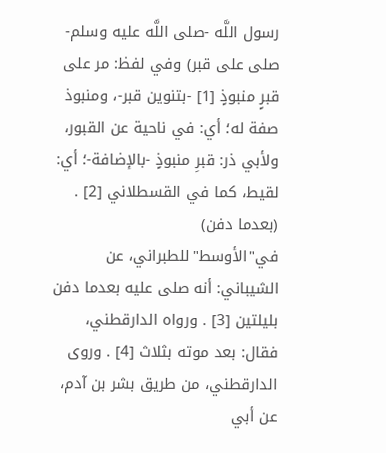رسول اللَّه -صلى اللَّه عليه وسلم- صلى على قبر) وفي لفظ: مر على قبرٍ منبوذٍ [1] -بتنوين قبر-، ومنبوذ صفة له؛ أي: في ناحية عن القبور، ولأبي ذر: قبرِ منبوذٍ -بالإضافة-؛ أي: لقيط، كما في القسطلاني [2] .
(بعدما دفن) في"الأوسط"للطبراني، عن الشيباني: أنه صلى عليه بعدما دفن بليلتين [3] . ورواه الدارقطني، فقال: بعد موته بثلاث [4] . وروى الدارقطني، من طريق بشر بن آدم، عن أبي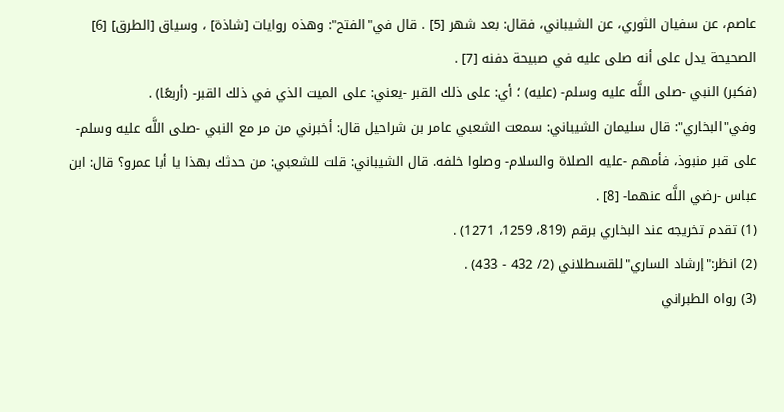عاصم، عن سفيان الثوري، عن الشيباني، فقال: بعد شهر [5] . قال في"الفتح": وهذه روايات [شاذة] ، وسياق [الطرق] [6] الصحيحة يدل على أنه صلى عليه في صبيحة دفنه [7] .
(فكبر) النبي -صلى اللَّه عليه وسلم- (عليه) ؛ أي: على ذلك القبر -يعني: على الميت الذي في ذلك القبر- (أربعًا) .
وفي"البخاري": قال سليمان الشيباني: سمعت الشعبي عامر بن شراحيل قال: أخبرني من مر مع النبي -صلى اللَّه عليه وسلم- على قبر منبوذ، فأمهم -عليه الصلاة والسلام- وصلوا خلفه. قال الشيباني: قلت للشعبي: من حدثك بهذا يا أبا عمرو؟ قال: ابن عباس -رضي اللَّه عنهما- [8] .
(1) تقدم تخريجه عند البخاري برقم (819، 1259، 1271) .
(2) انظر:"إرشاد الساري"للقسطلاني (2/ 432 - 433) .
(3) رواه الطبراني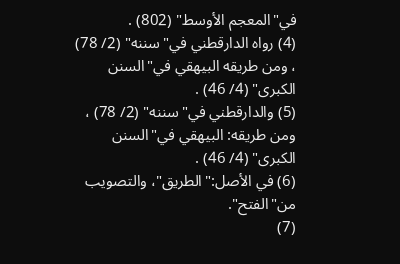في"المعجم الأوسط" (802) .
(4) رواه الدارقطني في"سننه" (2/ 78) ، ومن طريقه البيهقي في"السنن الكبرى" (4/ 46) .
(5) والدارقطني في"سننه" (2/ 78) ، ومن طريقه: البيهقي في"السنن الكبرى" (4/ 46) .
(6) في الأصل:"الطريق"، والتصويب من"الفتح".
(7)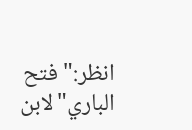انظر:"فتح الباري"لابن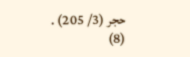حجر (3/ 205) .
(8)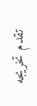تقدم تخريجه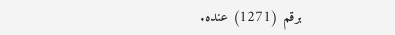برقم (1271) عنده.